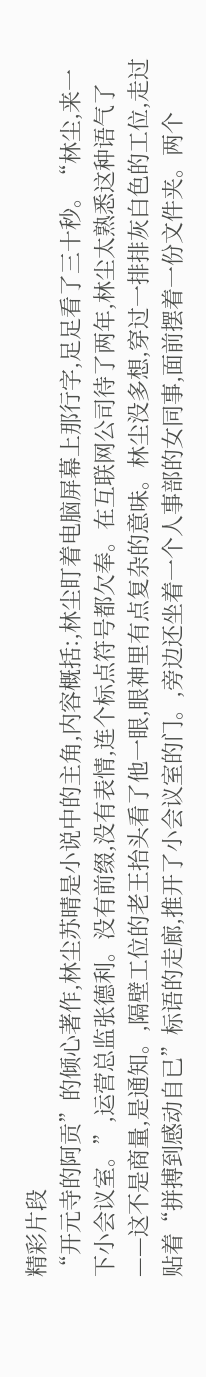精彩片段
“开元寺的阿贡”的倾心著作,林尘苏晴是小说中的主角,内容概括:,林尘盯着电脑屏幕上那行字,足足看了三十秒。“林尘,来一下小会议室。”,运营总监张德利。没有前缀,没有表情,连个标点符号都欠奉。在互联网公司待了两年,林尘太熟悉这种语气了——这不是商量,是通知。,隔壁工位的老王抬头看了他一眼,眼神里有点复杂的意味。林尘没多想,穿过一排排灰白色的工位,走过贴着“拼搏到感动自已”标语的走廊,推开了小会议室的门。,旁边还坐着一个人事部的女同事,面前摆着一份文件夹。两个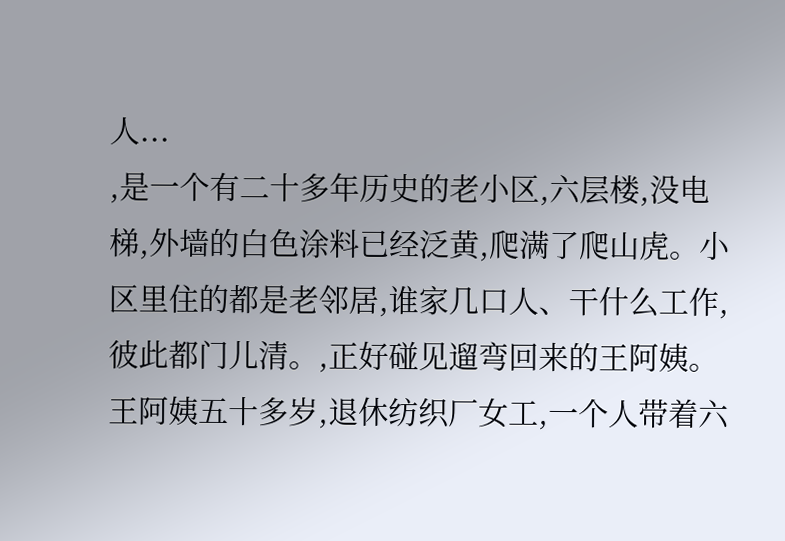人...
,是一个有二十多年历史的老小区,六层楼,没电梯,外墙的白色涂料已经泛黄,爬满了爬山虎。小区里住的都是老邻居,谁家几口人、干什么工作,彼此都门儿清。,正好碰见遛弯回来的王阿姨。王阿姨五十多岁,退休纺织厂女工,一个人带着六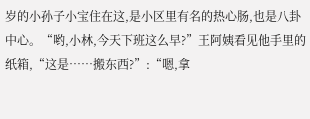岁的小孙子小宝住在这,是小区里有名的热心肠,也是八卦中心。“哟,小林,今天下班这么早?”王阿姨看见他手里的纸箱,“这是……搬东西?”:“嗯,拿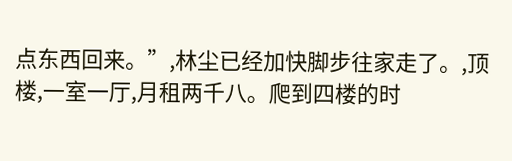点东西回来。”,林尘已经加快脚步往家走了。,顶楼,一室一厅,月租两千八。爬到四楼的时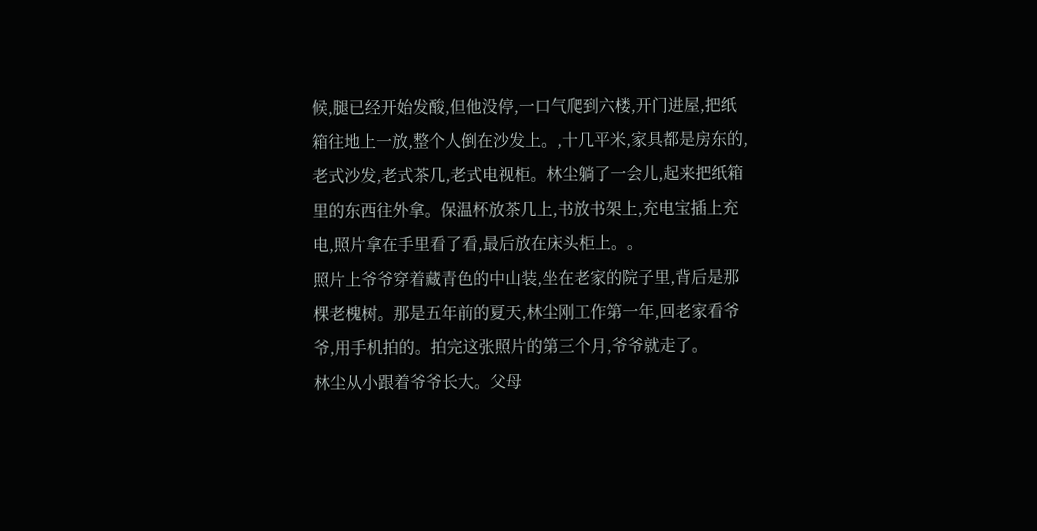候,腿已经开始发酸,但他没停,一口气爬到六楼,开门进屋,把纸箱往地上一放,整个人倒在沙发上。,十几平米,家具都是房东的,老式沙发,老式茶几,老式电视柜。林尘躺了一会儿,起来把纸箱里的东西往外拿。保温杯放茶几上,书放书架上,充电宝插上充电,照片拿在手里看了看,最后放在床头柜上。。
照片上爷爷穿着藏青色的中山装,坐在老家的院子里,背后是那棵老槐树。那是五年前的夏天,林尘刚工作第一年,回老家看爷爷,用手机拍的。拍完这张照片的第三个月,爷爷就走了。
林尘从小跟着爷爷长大。父母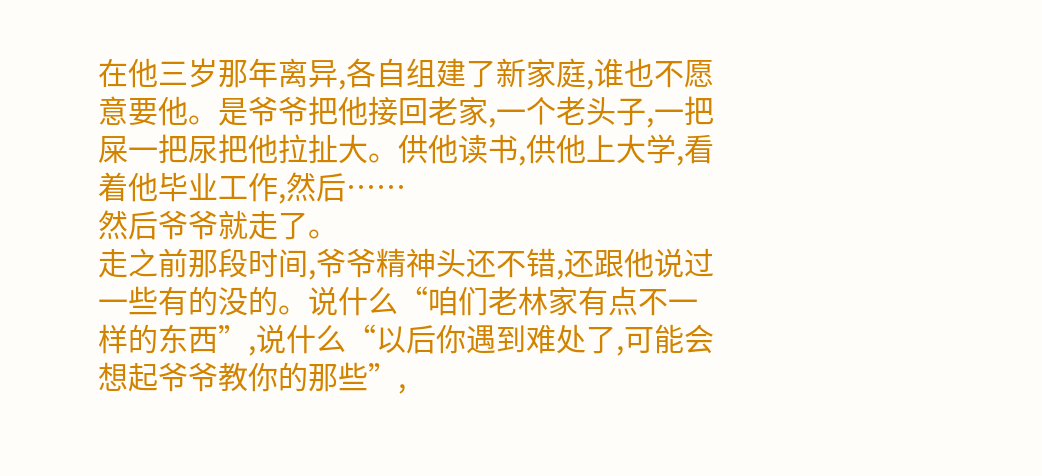在他三岁那年离异,各自组建了新家庭,谁也不愿意要他。是爷爷把他接回老家,一个老头子,一把屎一把尿把他拉扯大。供他读书,供他上大学,看着他毕业工作,然后……
然后爷爷就走了。
走之前那段时间,爷爷精神头还不错,还跟他说过一些有的没的。说什么“咱们老林家有点不一样的东西”,说什么“以后你遇到难处了,可能会想起爷爷教你的那些”,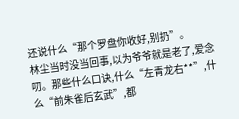还说什么“那个罗盘你收好,别扔”。
林尘当时没当回事,以为爷爷就是老了,爱念叨。那些什么口诀,什么“左青龙右**”,什么“前朱雀后玄武”,都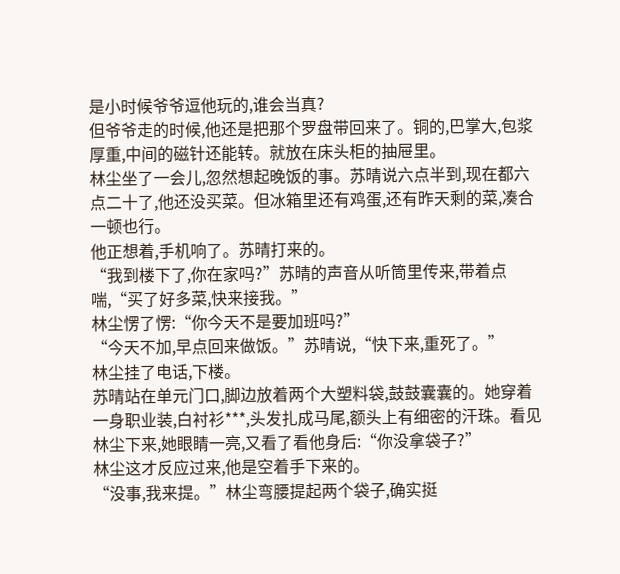是小时候爷爷逗他玩的,谁会当真?
但爷爷走的时候,他还是把那个罗盘带回来了。铜的,巴掌大,包浆厚重,中间的磁针还能转。就放在床头柜的抽屉里。
林尘坐了一会儿,忽然想起晚饭的事。苏晴说六点半到,现在都六点二十了,他还没买菜。但冰箱里还有鸡蛋,还有昨天剩的菜,凑合一顿也行。
他正想着,手机响了。苏晴打来的。
“我到楼下了,你在家吗?”苏晴的声音从听筒里传来,带着点喘,“买了好多菜,快来接我。”
林尘愣了愣:“你今天不是要加班吗?”
“今天不加,早点回来做饭。”苏晴说,“快下来,重死了。”
林尘挂了电话,下楼。
苏晴站在单元门口,脚边放着两个大塑料袋,鼓鼓囊囊的。她穿着一身职业装,白衬衫***,头发扎成马尾,额头上有细密的汗珠。看见林尘下来,她眼睛一亮,又看了看他身后:“你没拿袋子?”
林尘这才反应过来,他是空着手下来的。
“没事,我来提。”林尘弯腰提起两个袋子,确实挺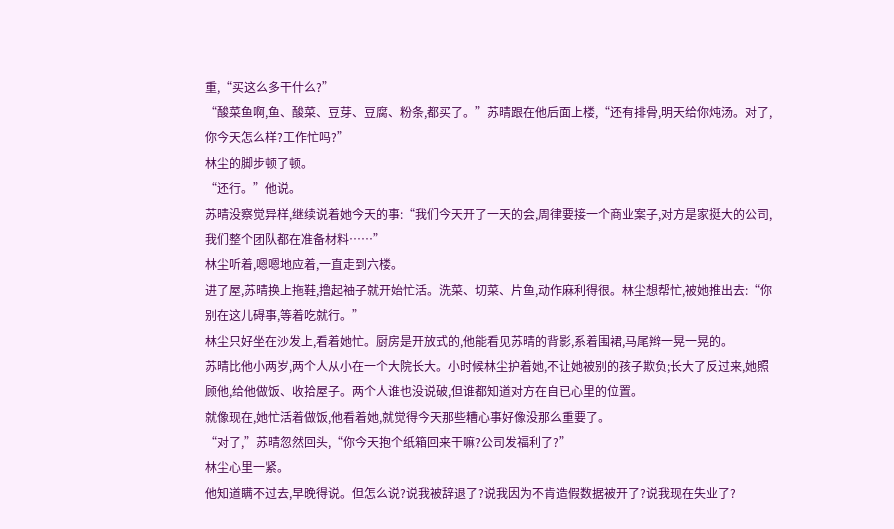重,“买这么多干什么?”
“酸菜鱼啊,鱼、酸菜、豆芽、豆腐、粉条,都买了。”苏晴跟在他后面上楼,“还有排骨,明天给你炖汤。对了,你今天怎么样?工作忙吗?”
林尘的脚步顿了顿。
“还行。”他说。
苏晴没察觉异样,继续说着她今天的事:“我们今天开了一天的会,周律要接一个商业案子,对方是家挺大的公司,我们整个团队都在准备材料……”
林尘听着,嗯嗯地应着,一直走到六楼。
进了屋,苏晴换上拖鞋,撸起袖子就开始忙活。洗菜、切菜、片鱼,动作麻利得很。林尘想帮忙,被她推出去:“你别在这儿碍事,等着吃就行。”
林尘只好坐在沙发上,看着她忙。厨房是开放式的,他能看见苏晴的背影,系着围裙,马尾辫一晃一晃的。
苏晴比他小两岁,两个人从小在一个大院长大。小时候林尘护着她,不让她被别的孩子欺负;长大了反过来,她照顾他,给他做饭、收拾屋子。两个人谁也没说破,但谁都知道对方在自已心里的位置。
就像现在,她忙活着做饭,他看着她,就觉得今天那些糟心事好像没那么重要了。
“对了,”苏晴忽然回头,“你今天抱个纸箱回来干嘛?公司发福利了?”
林尘心里一紧。
他知道瞒不过去,早晚得说。但怎么说?说我被辞退了?说我因为不肯造假数据被开了?说我现在失业了?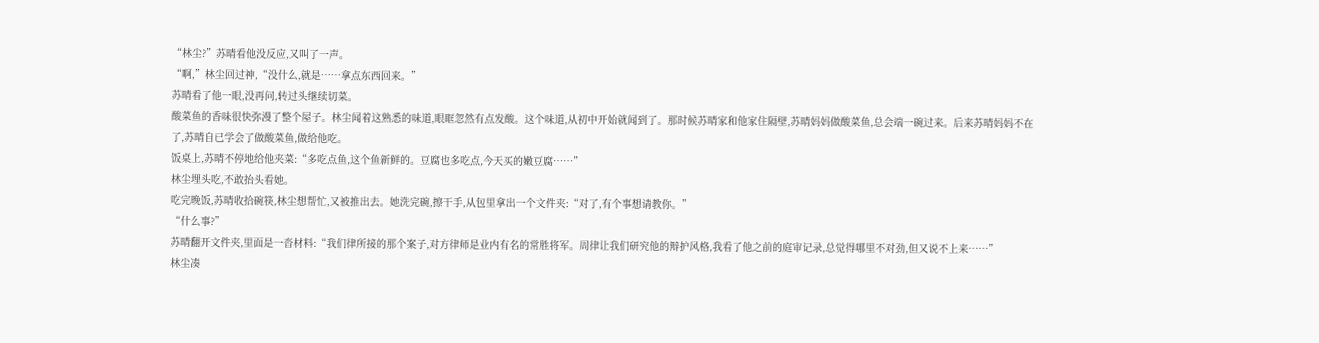“林尘?”苏晴看他没反应,又叫了一声。
“啊,”林尘回过神,“没什么,就是……拿点东西回来。”
苏晴看了他一眼,没再问,转过头继续切菜。
酸菜鱼的香味很快弥漫了整个屋子。林尘闻着这熟悉的味道,眼眶忽然有点发酸。这个味道,从初中开始就闻到了。那时候苏晴家和他家住隔壁,苏晴妈妈做酸菜鱼,总会端一碗过来。后来苏晴妈妈不在了,苏晴自已学会了做酸菜鱼,做给他吃。
饭桌上,苏晴不停地给他夹菜:“多吃点鱼,这个鱼新鲜的。豆腐也多吃点,今天买的嫩豆腐……”
林尘埋头吃,不敢抬头看她。
吃完晚饭,苏晴收拾碗筷,林尘想帮忙,又被推出去。她洗完碗,擦干手,从包里拿出一个文件夹:“对了,有个事想请教你。”
“什么事?”
苏晴翻开文件夹,里面是一沓材料:“我们律所接的那个案子,对方律师是业内有名的常胜将军。周律让我们研究他的辩护风格,我看了他之前的庭审记录,总觉得哪里不对劲,但又说不上来……”
林尘凑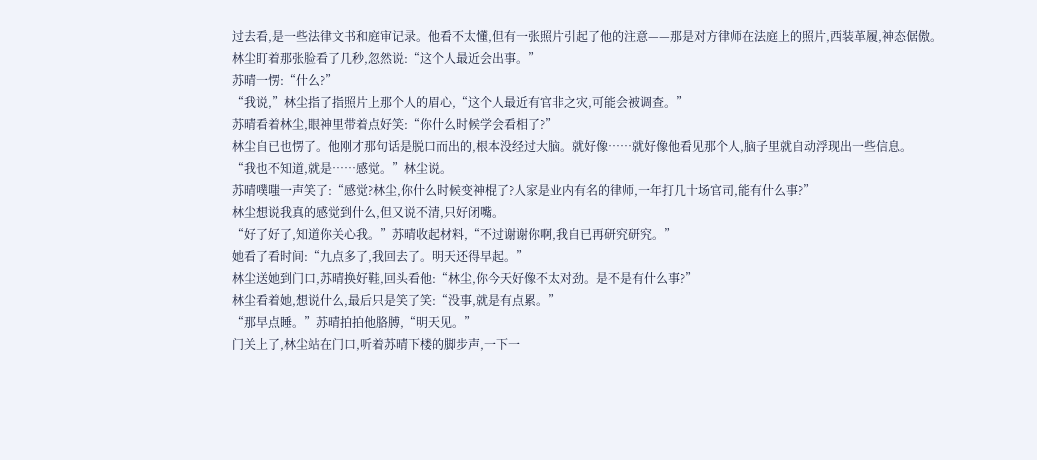过去看,是一些法律文书和庭审记录。他看不太懂,但有一张照片引起了他的注意——那是对方律师在法庭上的照片,西装革履,神态倨傲。
林尘盯着那张脸看了几秒,忽然说:“这个人最近会出事。”
苏晴一愣:“什么?”
“我说,”林尘指了指照片上那个人的眉心,“这个人最近有官非之灾,可能会被调查。”
苏晴看着林尘,眼神里带着点好笑:“你什么时候学会看相了?”
林尘自已也愣了。他刚才那句话是脱口而出的,根本没经过大脑。就好像……就好像他看见那个人,脑子里就自动浮现出一些信息。
“我也不知道,就是……感觉。”林尘说。
苏晴噗嗤一声笑了:“感觉?林尘,你什么时候变神棍了?人家是业内有名的律师,一年打几十场官司,能有什么事?”
林尘想说我真的感觉到什么,但又说不清,只好闭嘴。
“好了好了,知道你关心我。”苏晴收起材料,“不过谢谢你啊,我自已再研究研究。”
她看了看时间:“九点多了,我回去了。明天还得早起。”
林尘送她到门口,苏晴换好鞋,回头看他:“林尘,你今天好像不太对劲。是不是有什么事?”
林尘看着她,想说什么,最后只是笑了笑:“没事,就是有点累。”
“那早点睡。”苏晴拍拍他胳膊,“明天见。”
门关上了,林尘站在门口,听着苏晴下楼的脚步声,一下一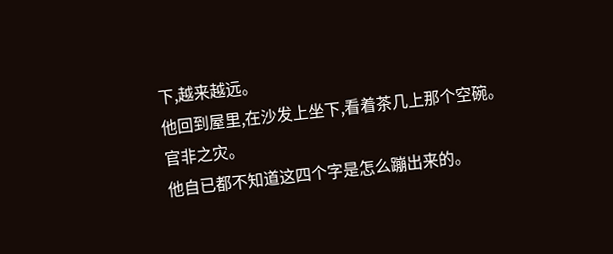下,越来越远。
他回到屋里,在沙发上坐下,看着茶几上那个空碗。
官非之灾。
他自已都不知道这四个字是怎么蹦出来的。